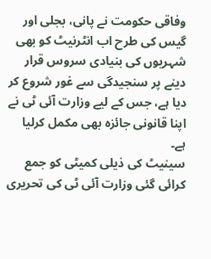وفاقی حکومت نے پانی، بجلی اور گیس کی طرح اب انٹرنیٹ کو بھی شہریوں کی بنیادی سروس قرار دینے پر سنجیدگی سے غور شروع کر دیا ہے، جس کے لیے وزارت آئی ٹی نے اپنا قانونی جائزہ بھی مکمل کرلیا ہے۔
سینیٹ کی ذیلی کمیٹی کو جمع کرائی گئی وزارت آئی ٹی کی تحریری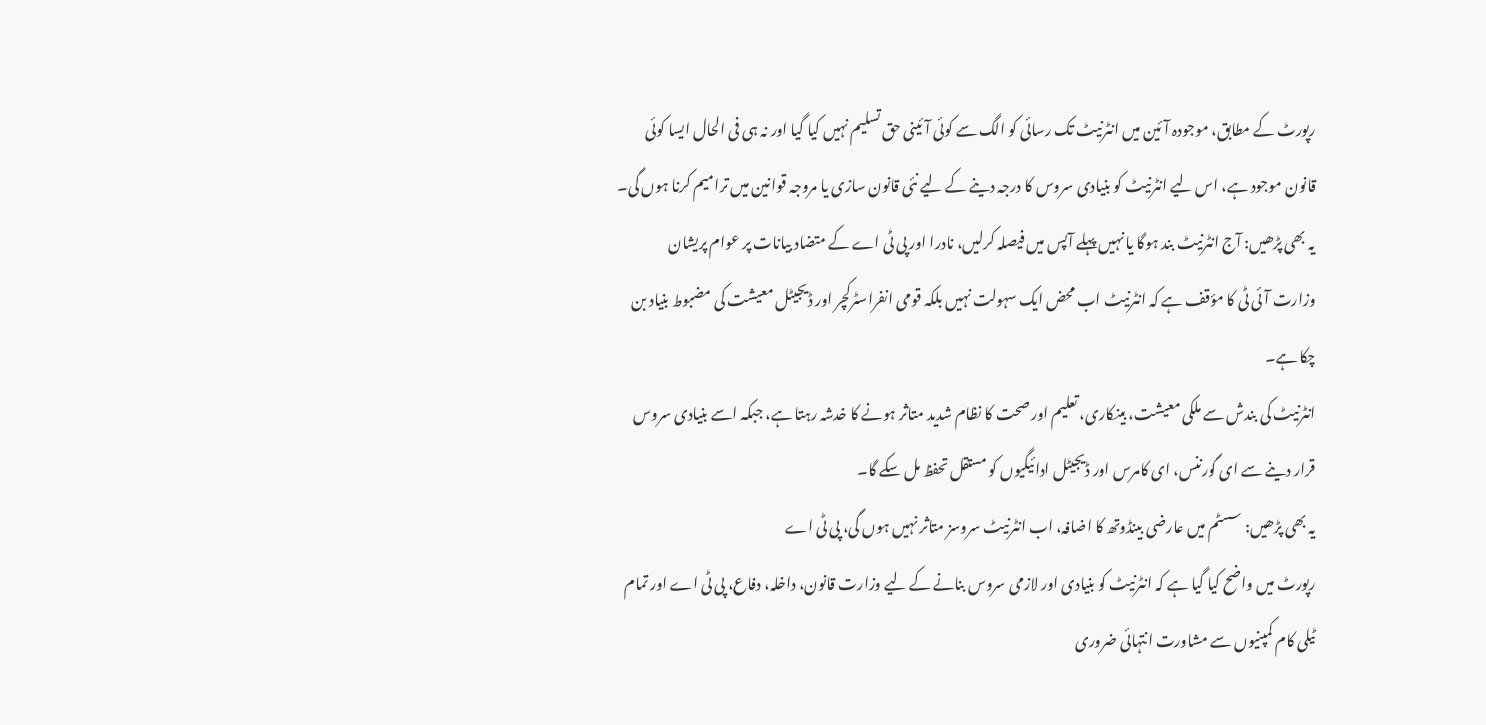رپورٹ کے مطابق، موجودہ آئین میں انٹرنیٹ تک رسائی کو الگ سے کوئی آئینی حق تسلیم نہیں کیا گیا اور نہ ہی فی الحال ایسا کوئی قانون موجود ہے، اس لیے انٹرنیٹ کو بنیادی سروس کا درجہ دینے کے لیے نئی قانون سازی یا مروجہ قوانین میں ترامیم کرنا ہوں گی۔
یہ بھی پڑھیں: آج انٹرنیٹ بند ہوگا یا نہیں پہلے آپس میں فیصلہ کرلیں، نادرا اور پی ٹی اے کے متضاد بیانات پر عوام پریشان
وزارت آئی ٹی کا مؤقف ہے کہ انٹرنیٹ اب محض ایک سہولت نہیں بلکہ قومی انفراسٹرکچر اور ڈیجیٹل معیشت کی مضبوط بنیاد بن چکا ہے۔
انٹرنیٹ کی بندش سے ملکی معیشت، بینکاری، تعلیم اور صحت کا نظام شدید متاثر ہونے کا خدشہ رہتا ہے، جبکہ اسے بنیادی سروس قرار دینے سے ای گورننس، ای کامرس اور ڈیجیٹل ادائیگیوں کو مستقل تحفظ مل سکے گا۔
یہ بھی پڑھیں: سسٹم میں عارضی بینڈوتھ کا اضافہ، اب انٹرنیٹ سروسز متاثر نہیں ہوں گی، پی ٹی اے
رپورٹ میں واضح کیا گیا ہے کہ انٹرنیٹ کو بنیادی اور لازمی سروس بنانے کے لیے وزارت قانون، داخلہ، دفاع، پی ٹی اے اور تمام ٹیلی کام کمپنیوں سے مشاورت انتہائی ضروری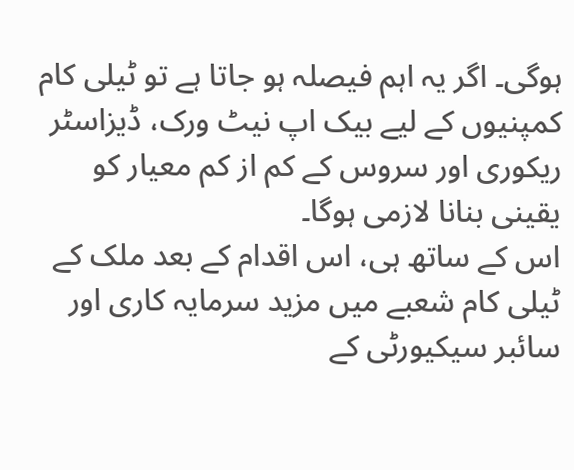ہوگی۔ اگر یہ اہم فیصلہ ہو جاتا ہے تو ٹیلی کام کمپنیوں کے لیے بیک اپ نیٹ ورک، ڈیزاسٹر ریکوری اور سروس کے کم از کم معیار کو یقینی بنانا لازمی ہوگا۔
اس کے ساتھ ہی، اس اقدام کے بعد ملک کے ٹیلی کام شعبے میں مزید سرمایہ کاری اور سائبر سیکیورٹی کے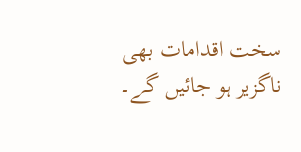سخت اقدامات بھی ناگزیر ہو جائیں گے۔